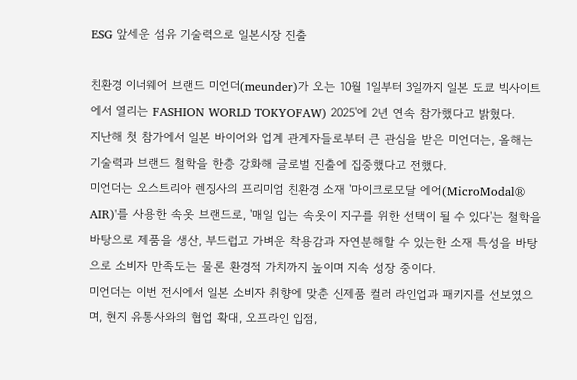ESG 앞세운 섬유 기술력으로 일본시장 진출

친환경 이너웨어 브랜드 미언더(meunder)가 오는 10월 1일부터 3일까지 일본 도쿄 빅사이트에서 열리는 FASHION WORLD TOKYOFAW) 2025'에 2년 연속 참가했다고 밝혔다.
지난해 첫 참가에서 일본 바이어와 업계 관계자들로부터 큰 관심을 받은 미언더는, 올해는 기술력과 브랜드 철학을 한층 강화해 글로벌 진출에 집중했다고 전했다.
미언더는 오스트리아 렌징사의 프리미엄 친환경 소재 '마이크로모달 에어(MicroModal® AIR)'를 사용한 속옷 브랜드로, '매일 입는 속옷이 지구를 위한 선택이 될 수 있다'는 철학을 바탕으로 제품을 생산, 부드럽고 가벼운 착용감과 자연분해할 수 있는한 소재 특성을 바탕으로 소비자 만족도는 물론 환경적 가치까지 높이며 지속 성장 중이다.
미언더는 이번 전시에서 일본 소비자 취향에 맞춘 신제품 컬러 라인업과 패키지를 선보였으며, 현지 유통사와의 협업 확대, 오프라인 입점,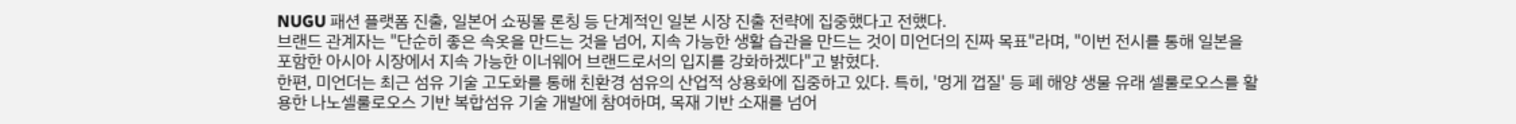NUGU 패션 플랫폼 진출, 일본어 쇼핑몰 론칭 등 단계적인 일본 시장 진출 전략에 집중했다고 전했다.
브랜드 관계자는 "단순히 좋은 속옷을 만드는 것을 넘어, 지속 가능한 생활 습관을 만드는 것이 미언더의 진짜 목표"라며, "이번 전시를 통해 일본을 포함한 아시아 시장에서 지속 가능한 이너웨어 브랜드로서의 입지를 강화하겠다"고 밝혔다.
한편, 미언더는 최근 섬유 기술 고도화를 통해 친환경 섬유의 산업적 상용화에 집중하고 있다. 특히, '멍게 껍질' 등 폐 해양 생물 유래 셀룰로오스를 활용한 나노셀룰로오스 기반 복합섬유 기술 개발에 참여하며, 목재 기반 소재를 넘어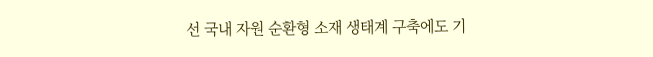선 국내 자원 순환형 소재 생태계 구축에도 기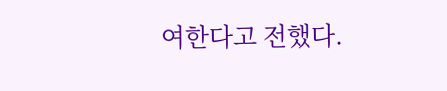여한다고 전했다.